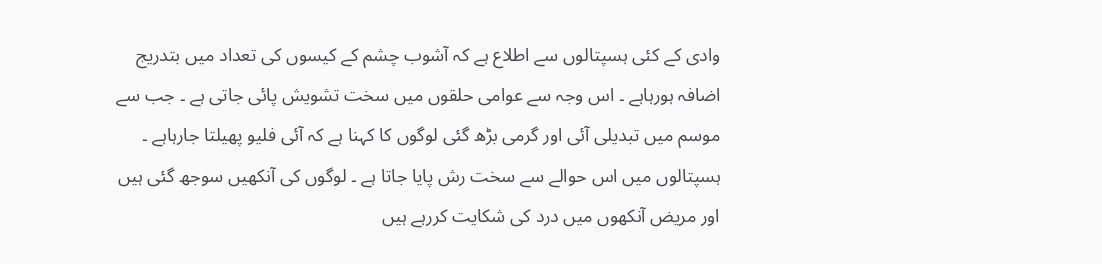وادی کے کئی ہسپتالوں سے اطلاع ہے کہ آشوب چشم کے کیسوں کی تعداد میں بتدریج اضافہ ہورہاہے ۔ اس وجہ سے عوامی حلقوں میں سخت تشویش پائی جاتی ہے ۔ جب سے موسم میں تبدیلی آئی اور گرمی بڑھ گئی لوگوں کا کہنا ہے کہ آئی فلیو پھیلتا جارہاہے ۔ ہسپتالوں میں اس حوالے سے سخت رش پایا جاتا ہے ۔ لوگوں کی آنکھیں سوجھ گئی ہیں اور مریض آنکھوں میں درد کی شکایت کررہے ہیں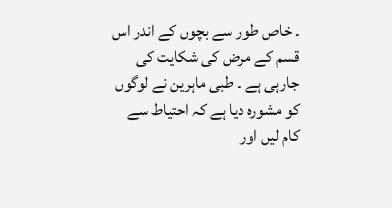۔ خاص طور سے بچوں کے اندر اس قسم کے مرض کی شکایت کی جارہی ہے ۔ طبی ماہرین نے لوگوں کو مشورہ دیا ہے کہ احتیاط سے کام لیں اور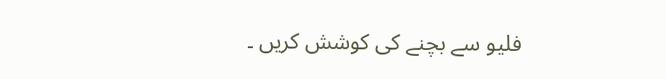فلیو سے بچنے کی کوشش کریں ۔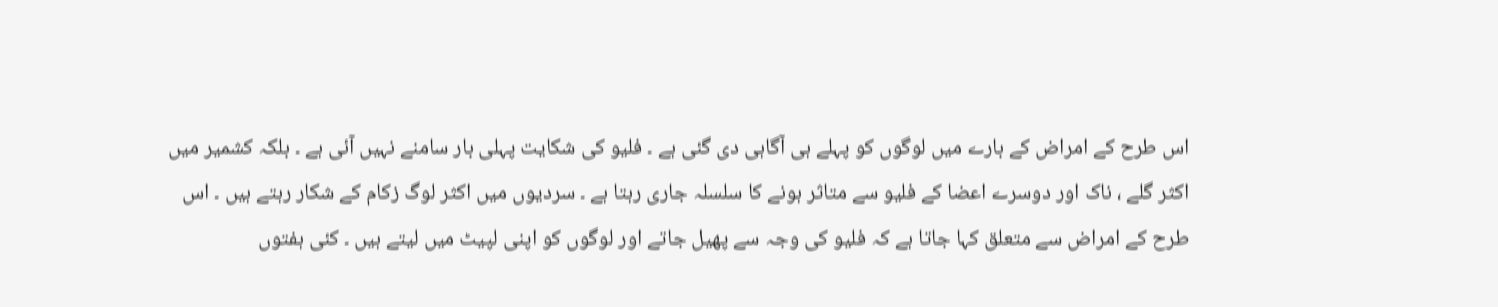اس طرح کے امراض کے بارے میں لوگوں کو پہلے ہی آگاہی دی گئی ہے ۔ فلیو کی شکایت پہلی بار سامنے نہیں آئی ہے ۔ بلکہ کشمیر میں اکثر گلے ، ناک اور دوسرے اعضا کے فلیو سے متاثر ہونے کا سلسلہ جاری رہتا ہے ۔ سردیوں میں اکثر لوگ زکام کے شکار رہتے ہیں ۔ اس طرح کے امراض سے متعلق کہا جاتا ہے کہ فلیو کی وجہ سے پھیل جاتے اور لوگوں کو اپنی لپیٹ میں لیتے ہیں ۔ کئی ہفتوں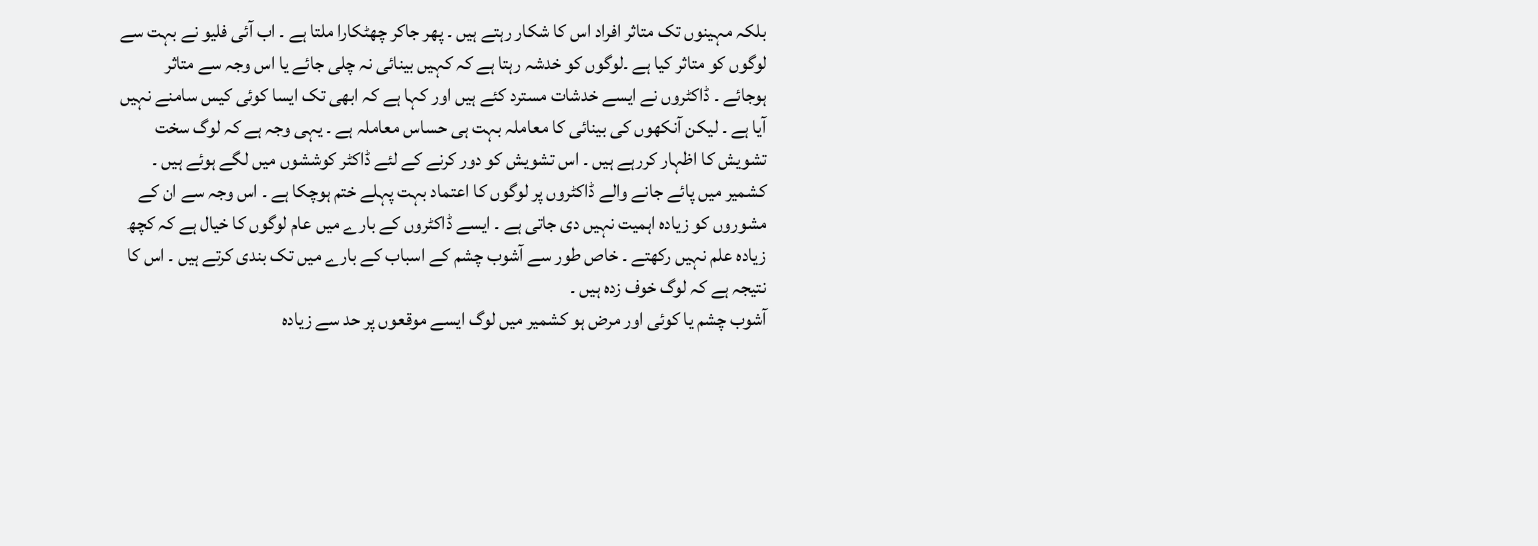بلکہ مہینوں تک متاثر افراد اس کا شکار رہتے ہیں ۔ پھر جاکر چھٹکارا ملتا ہے ۔ اب آئی فلیو نے بہت سے لوگوں کو متاثر کیا ہے ۔لوگوں کو خدشہ رہتا ہے کہ کہیں بینائی نہ چلی جائے یا اس وجہ سے متاثر ہوجائے ۔ ڈاکٹروں نے ایسے خدشات مسترد کئے ہیں اور کہا ہے کہ ابھی تک ایسا کوئی کیس سامنے نہیں آیا ہے ۔ لیکن آنکھوں کی بینائی کا معاملہ بہت ہی حساس معاملہ ہے ۔ یہی وجہ ہے کہ لوگ سخت تشویش کا اظہار کررہے ہیں ۔ اس تشویش کو دور کرنے کے لئے ڈاکٹر کوششوں میں لگے ہوئے ہیں ۔ کشمیر میں پائے جانے والے ڈاکٹروں پر لوگوں کا اعتماد بہت پہلے ختم ہوچکا ہے ۔ اس وجہ سے ان کے مشوروں کو زیادہ اہمیت نہیں دی جاتی ہے ۔ ایسے ڈاکٹروں کے بارے میں عام لوگوں کا خیال ہے کہ کچھ زیادہ علم نہیں رکھتے ۔ خاص طور سے آشوب چشم کے اسباب کے بارے میں تک بندی کرتے ہیں ۔ اس کا نتیجہ ہے کہ لوگ خوف زدہ ہیں ۔
آشوب چشم یا کوئی اور مرض ہو کشمیر میں لوگ ایسے موقعوں پر حد سے زیادہ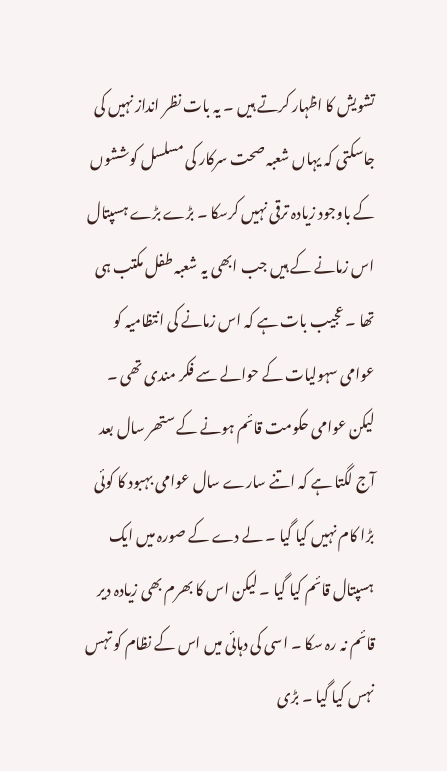تشویش کا اظہار کرتے ہیں ۔ یہ بات نظر انداز نہیں کی جاسکتی کہ یہاں شعبہ صحت سرکار کی مسلسل کوششوں کے باوجود زیادہ ترقی نہیں کرسکا ۔ بڑے بڑے ہسپتال اس زمانے کے ہیں جب ابھی یہ شعبہ طفل مکتب ہی تھا ۔ عجیب بات ہے کہ اس زمانے کی انتظامیہ کو عوامی سہولیات کے حوالے سے فکر مندی تھی ۔ لیکن عوامی حکومت قائم ہونے کے ستھر سال بعد آج لگتا ہے کہ اتنے سارے سال عوامی بہبود کا کوئی بڑا کام نہیں کیا گیا ۔ لے دے کے صورہ میں ایک ہسپتال قائم کیا گیا ۔ لیکن اس کا بھرم بھی زیادہ دیر قائم نہ رہ سکا ۔ اسی کی دہائی میں اس کے نظام کو تہس نہس کیا گیا ۔ بڑی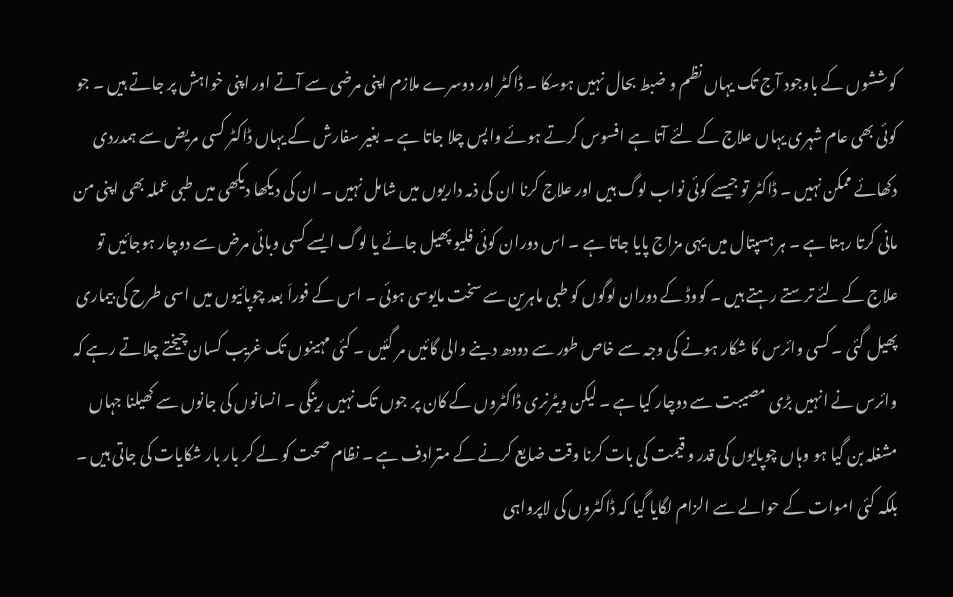کوششوں کے باوجود آج تک یہاں نظم و ضبط بحال نہیں ہوسکا ۔ ڈاکٹر اور دوسرے ملازم اپنی مرضی سے آتے اور اپنی خواہش پر جاتے ہیں ۔ جو کوئی بھی عام شہری یہاں علاج کے لئے آتا ہے افسوس کرتے ہوئے واپس چلا جاتا ہے ۔ بغیر سفارش کے یہاں ڈاکٹر کسی مریض سے ہمدردی دکھائے ممکن نہیں ۔ ڈاکٹر تو جیسے کوئی نواب لوگ ہیں اور علاج کرنا ان کی ذمہ داریوں میں شامل نہیں ۔ ان کی دیکھا دیکھی میں طبی عملہ بھی اپنی من مانی کرتا رہتا ہے ۔ ہر ہسپتال میں یہی مزاج پایا جاتا ہے ۔ اس دوران کوئی فلیو پھیل جائے یا لوگ ایسے کسی وبائی مرض سے دوچار ہوجائیں تو علاج کے لئے ترستے رہتے ہیں ۔ کووڈ کے دوران لوگوں کو طبی ماہرین سے سخت مایوسی ہوئی ۔ اس کے فوراَ بعد چوپائیوں میں اسی طرح کی بیماری پھیل گئی ۔ کسی وائرس کا شکار ہونے کی وجہ سے خاص طور سے دودھ دینے والی گائیں مر گئیں ۔ کئی مہینوں تک غریب کسان چیختے چلاتے رہے کہ وائرس نے انہیں بڑی مصیبت سے دوچار کیا ہے ۔ لیکن ویٹرنری ڈاکٹروں کے کان پر جوں تک نہیں رینگی ۔ انسانوں کی جانوں سے کھیلنا جہاں مشغلہ بن گیا ہو وہاں چوپایوں کی قدر و قیمت کی بات کرنا وقت ضایع کرنے کے مترادف ہے ۔ نظام صحت کو لے کر بار بار شکایات کی جاتی ہیں ۔ بلکہ کئی اموات کے حوالے سے الزام لگایا گیا کہ ڈاکٹروں کی لاپرواہی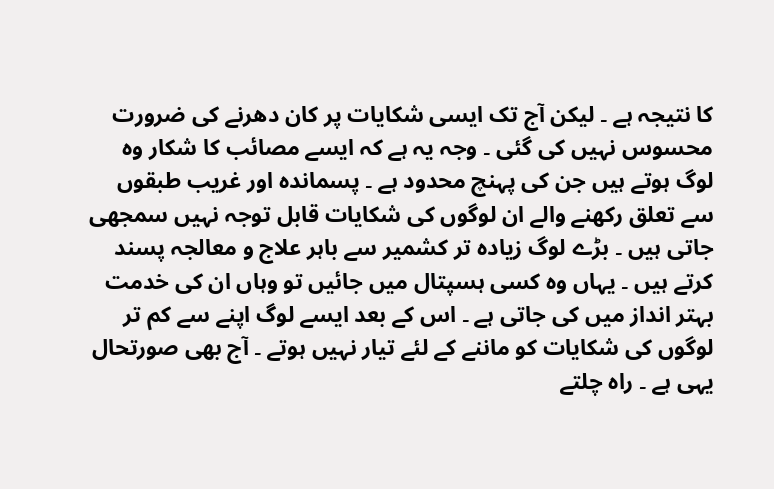کا نتیجہ ہے ۔ لیکن آج تک ایسی شکایات پر کان دھرنے کی ضرورت محسوس نہیں کی گئی ۔ وجہ یہ ہے کہ ایسے مصائب کا شکار وہ لوگ ہوتے ہیں جن کی پہنچ محدود ہے ۔ پسماندہ اور غریب طبقوں سے تعلق رکھنے والے ان لوگوں کی شکایات قابل توجہ نہیں سمجھی جاتی ہیں ۔ بڑے لوگ زیادہ تر کشمیر سے باہر علاج و معالجہ پسند کرتے ہیں ۔ یہاں وہ کسی ہسپتال میں جائیں تو وہاں ان کی خدمت بہتر انداز میں کی جاتی ہے ۔ اس کے بعد ایسے لوگ اپنے سے کم تر لوگوں کی شکایات کو ماننے کے لئے تیار نہیں ہوتے ۔ آج بھی صورتحال یہی ہے ۔ راہ چلتے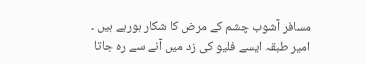مسافر آشوب چشم کے مرض کا شکار ہورہے ہیں ۔ امیر طبقہ ایسے فلیو کی زد میں آنے سے رہ جاتا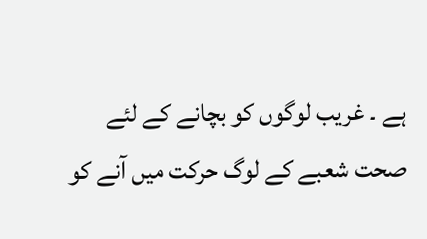ہے ۔ غریب لوگوں کو بچانے کے لئے صحت شعبے کے لوگ حرکت میں آنے کو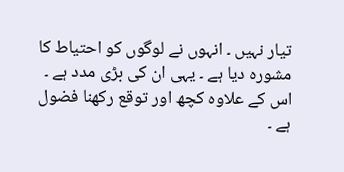تیار نہیں ۔ انہوں نے لوگوں کو احتیاط کا مشورہ دیا ہے ۔ یہی ان کی بڑی مدد ہے ۔ اس کے علاوہ کچھ اور توقع رکھنا فضول ہے ۔